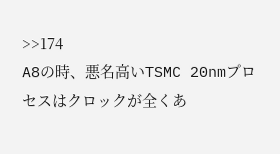>>174
A8の時、悪名高いTSMC 20nmプロセスはクロックが全くあ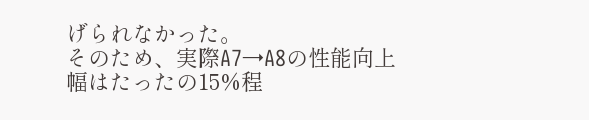げられなかった。
そのため、実際A7→A8の性能向上幅はたったの15%程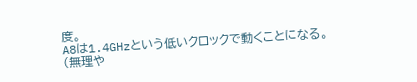度。
A8は1.4GHzという低いクロックで動くことになる。
(無理や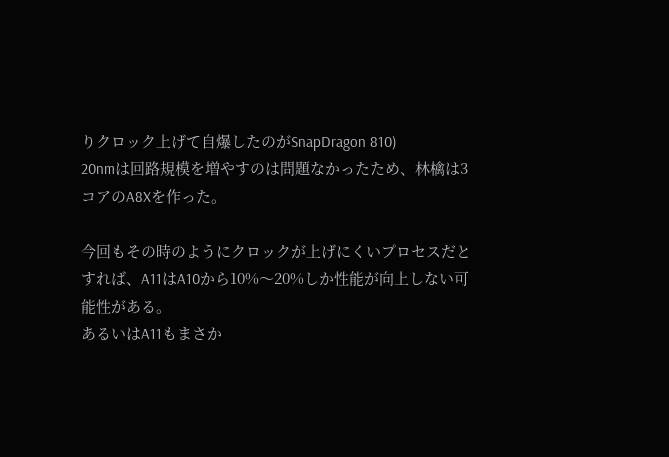りクロック上げて自爆したのがSnapDragon 810)
20nmは回路規模を増やすのは問題なかったため、林檎は3コアのA8Xを作った。

今回もその時のようにクロックが上げにくいプロセスだとすれば、A11はA10から10%〜20%しか性能が向上しない可能性がある。
あるいはA11もまさか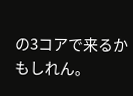の3コアで来るかもしれん。